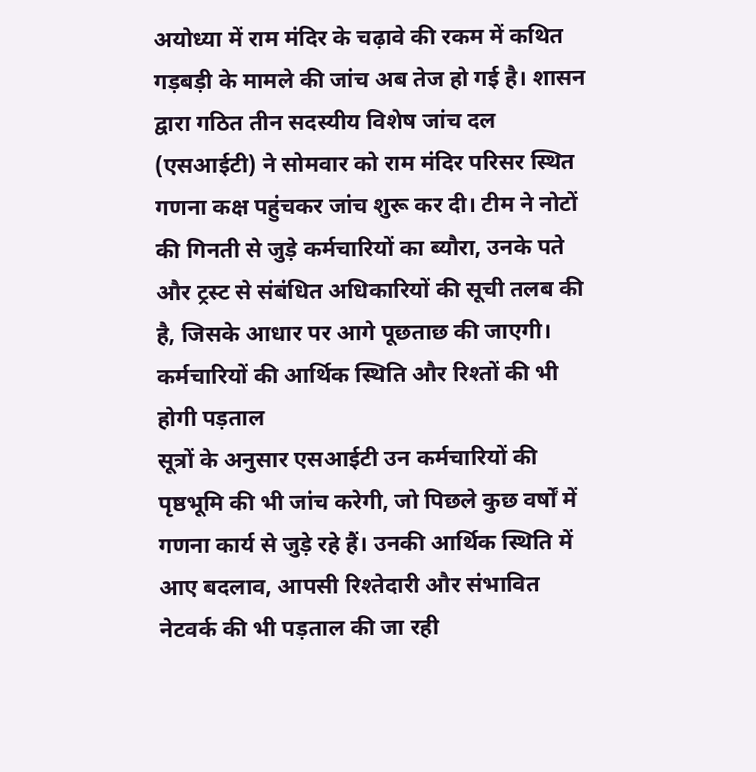अयोध्या में राम मंदिर के चढ़ावे की रकम में कथित गड़बड़ी के मामले की जांच अब तेज हो गई है। शासन द्वारा गठित तीन सदस्यीय विशेष जांच दल (एसआईटी) ने सोमवार को राम मंदिर परिसर स्थित गणना कक्ष पहुंचकर जांच शुरू कर दी। टीम ने नोटों की गिनती से जुड़े कर्मचारियों का ब्यौरा, उनके पते और ट्रस्ट से संबंधित अधिकारियों की सूची तलब की है, जिसके आधार पर आगे पूछताछ की जाएगी।
कर्मचारियों की आर्थिक स्थिति और रिश्तों की भी होगी पड़ताल
सूत्रों के अनुसार एसआईटी उन कर्मचारियों की पृष्ठभूमि की भी जांच करेगी, जो पिछले कुछ वर्षों में गणना कार्य से जुड़े रहे हैं। उनकी आर्थिक स्थिति में आए बदलाव, आपसी रिश्तेदारी और संभावित नेटवर्क की भी पड़ताल की जा रही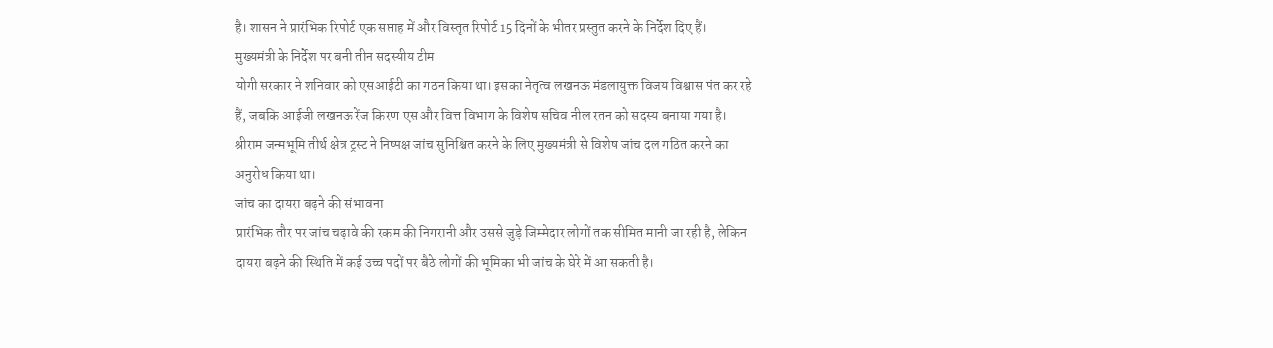है। शासन ने प्रारंभिक रिपोर्ट एक सप्ताह में और विस्तृत रिपोर्ट 15 दिनों के भीतर प्रस्तुत करने के निर्देश दिए हैं।
मुख्यमंत्री के निर्देश पर बनी तीन सदस्यीय टीम
योगी सरकार ने शनिवार को एसआईटी का गठन किया था। इसका नेतृत्व लखनऊ मंडलायुक्त विजय विश्वास पंत कर रहे हैं, जबकि आईजी लखनऊ रेंज किरण एस और वित्त विभाग के विशेष सचिव नील रतन को सदस्य बनाया गया है। श्रीराम जन्मभूमि तीर्थ क्षेत्र ट्रस्ट ने निष्पक्ष जांच सुनिश्चित करने के लिए मुख्यमंत्री से विशेष जांच दल गठित करने का अनुरोध किया था।
जांच का दायरा बढ़ने की संभावना
प्रारंभिक तौर पर जांच चढ़ावे की रकम की निगरानी और उससे जुड़े जिम्मेदार लोगों तक सीमित मानी जा रही है, लेकिन दायरा बढ़ने की स्थिति में कई उच्च पदों पर बैठे लोगों की भूमिका भी जांच के घेरे में आ सकती है।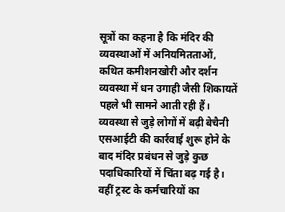सूत्रों का कहना है कि मंदिर की व्यवस्थाओं में अनियमितताओं, कथित कमीशनखोरी और दर्शन व्यवस्था में धन उगाही जैसी शिकायतें पहले भी सामने आती रही हैं।
व्यवस्था से जुड़े लोगों में बढ़ी बेचैनी
एसआईटी की कार्रवाई शुरू होने के बाद मंदिर प्रबंधन से जुड़े कुछ पदाधिकारियों में चिंता बढ़ गई है। वहीं ट्रस्ट के कर्मचारियों का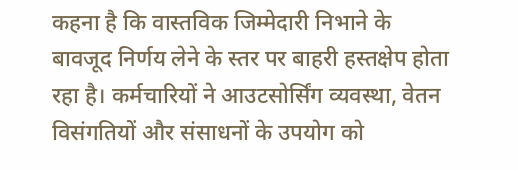कहना है कि वास्तविक जिम्मेदारी निभाने के बावजूद निर्णय लेने के स्तर पर बाहरी हस्तक्षेप होता रहा है। कर्मचारियों ने आउटसोर्सिंग व्यवस्था, वेतन विसंगतियों और संसाधनों के उपयोग को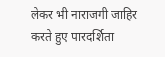लेकर भी नाराजगी जाहिर करते हुए पारदर्शिता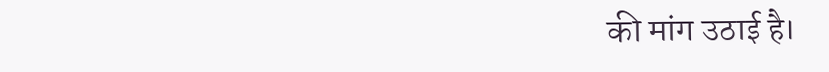की मांग उठाई है।